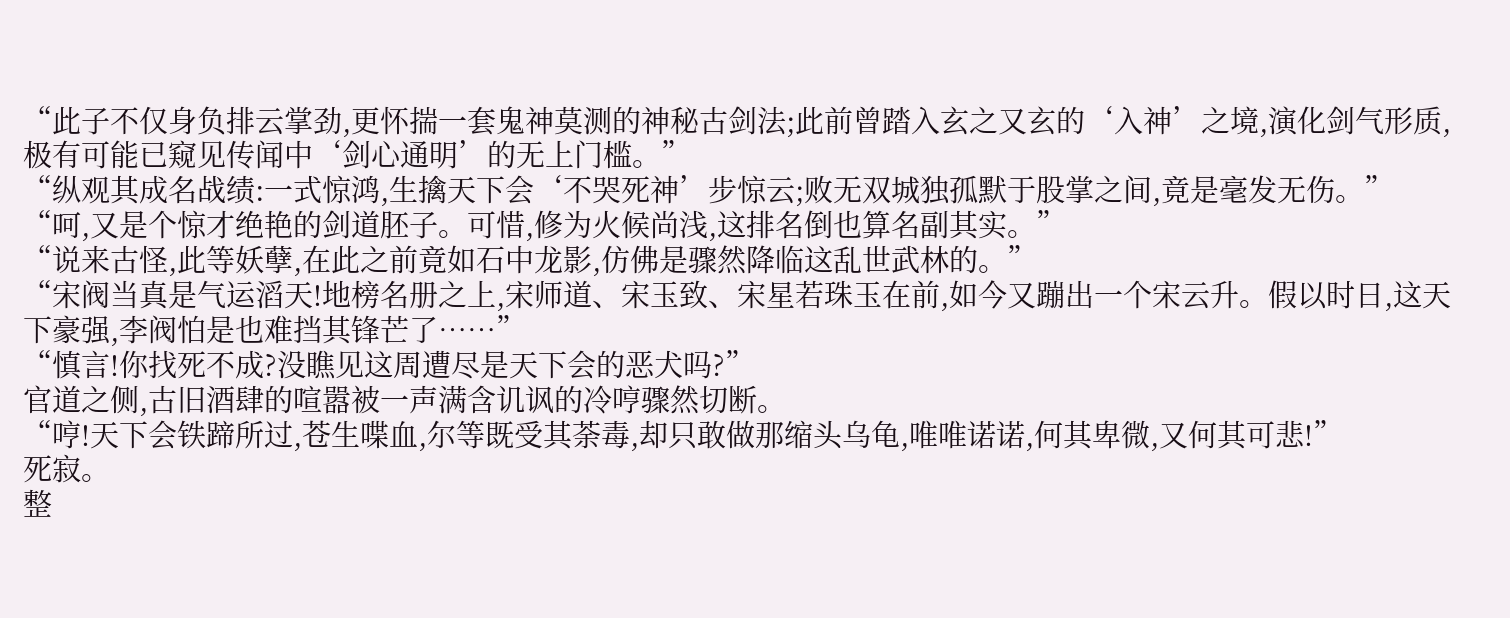“此子不仅身负排云掌劲,更怀揣一套鬼神莫测的神秘古剑法;此前曾踏入玄之又玄的‘入神’之境,演化剑气形质,极有可能已窥见传闻中‘剑心通明’的无上门槛。”
“纵观其成名战绩:一式惊鸿,生擒天下会‘不哭死神’步惊云;败无双城独孤默于股掌之间,竟是毫发无伤。”
“呵,又是个惊才绝艳的剑道胚子。可惜,修为火候尚浅,这排名倒也算名副其实。”
“说来古怪,此等妖孽,在此之前竟如石中龙影,仿佛是骤然降临这乱世武林的。”
“宋阀当真是气运滔天!地榜名册之上,宋师道、宋玉致、宋星若珠玉在前,如今又蹦出一个宋云升。假以时日,这天下豪强,李阀怕是也难挡其锋芒了……”
“慎言!你找死不成?没瞧见这周遭尽是天下会的恶犬吗?”
官道之侧,古旧酒肆的喧嚣被一声满含讥讽的冷哼骤然切断。
“哼!天下会铁蹄所过,苍生喋血,尔等既受其荼毒,却只敢做那缩头乌龟,唯唯诺诺,何其卑微,又何其可悲!”
死寂。
整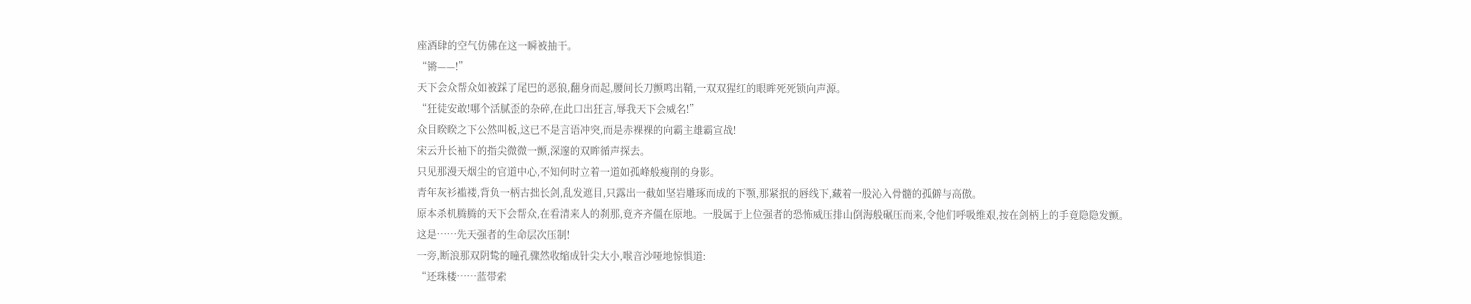座酒肆的空气仿佛在这一瞬被抽干。
“锵——!”
天下会众帮众如被踩了尾巴的恶狼,翻身而起,腰间长刀颤鸣出鞘,一双双猩红的眼眸死死锁向声源。
“狂徒安敢!哪个活腻歪的杂碎,在此口出狂言,辱我天下会威名!”
众目睽睽之下公然叫板,这已不是言语冲突,而是赤裸裸的向霸主雄霸宣战!
宋云升长袖下的指尖微微一颤,深邃的双眸循声探去。
只见那漫天烟尘的官道中心,不知何时立着一道如孤峰般瘦削的身影。
青年灰衫褴褛,背负一柄古拙长剑,乱发遮目,只露出一截如坚岩雕琢而成的下颚,那紧抿的唇线下,藏着一股沁入骨髓的孤僻与高傲。
原本杀机腾腾的天下会帮众,在看清来人的刹那,竟齐齐僵在原地。一股属于上位强者的恐怖威压排山倒海般碾压而来,令他们呼吸维艰,按在剑柄上的手竟隐隐发颤。
这是……先天强者的生命层次压制!
一旁,断浪那双阴鸷的瞳孔骤然收缩成针尖大小,喉音沙哑地惊惧道:
“还珠楼……蓝带索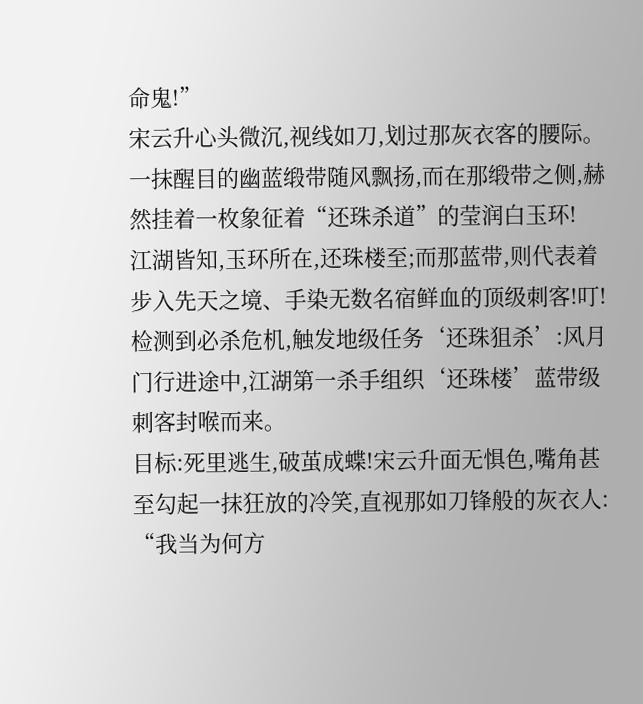命鬼!”
宋云升心头微沉,视线如刀,划过那灰衣客的腰际。
一抹醒目的幽蓝缎带随风飘扬,而在那缎带之侧,赫然挂着一枚象征着“还珠杀道”的莹润白玉环!
江湖皆知,玉环所在,还珠楼至;而那蓝带,则代表着步入先天之境、手染无数名宿鲜血的顶级刺客!叮!
检测到必杀危机,触发地级任务‘还珠狙杀’:风月门行进途中,江湖第一杀手组织‘还珠楼’蓝带级刺客封喉而来。
目标:死里逃生,破茧成蝶!宋云升面无惧色,嘴角甚至勾起一抹狂放的冷笑,直视那如刀锋般的灰衣人:
“我当为何方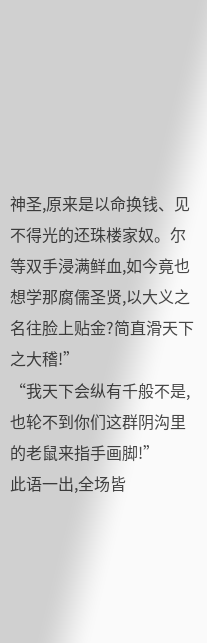神圣,原来是以命换钱、见不得光的还珠楼家奴。尔等双手浸满鲜血,如今竟也想学那腐儒圣贤,以大义之名往脸上贴金?简直滑天下之大稽!”
“我天下会纵有千般不是,也轮不到你们这群阴沟里的老鼠来指手画脚!”
此语一出,全场皆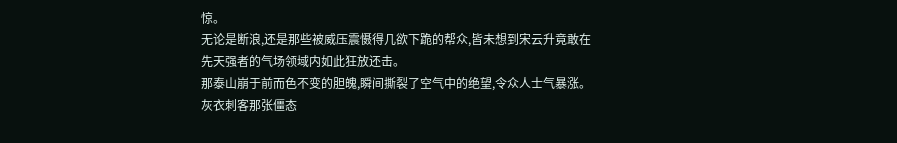惊。
无论是断浪,还是那些被威压震慑得几欲下跪的帮众,皆未想到宋云升竟敢在先天强者的气场领域内如此狂放还击。
那泰山崩于前而色不变的胆魄,瞬间撕裂了空气中的绝望,令众人士气暴涨。
灰衣刺客那张僵态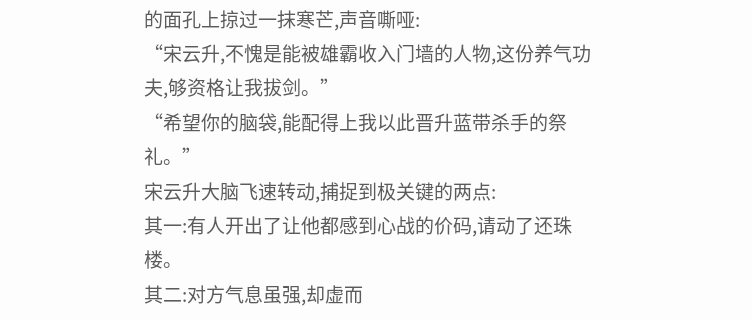的面孔上掠过一抹寒芒,声音嘶哑:
“宋云升,不愧是能被雄霸收入门墙的人物,这份养气功夫,够资格让我拔剑。”
“希望你的脑袋,能配得上我以此晋升蓝带杀手的祭礼。”
宋云升大脑飞速转动,捕捉到极关键的两点:
其一:有人开出了让他都感到心战的价码,请动了还珠楼。
其二:对方气息虽强,却虚而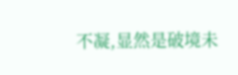不凝,显然是破境未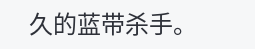久的蓝带杀手。